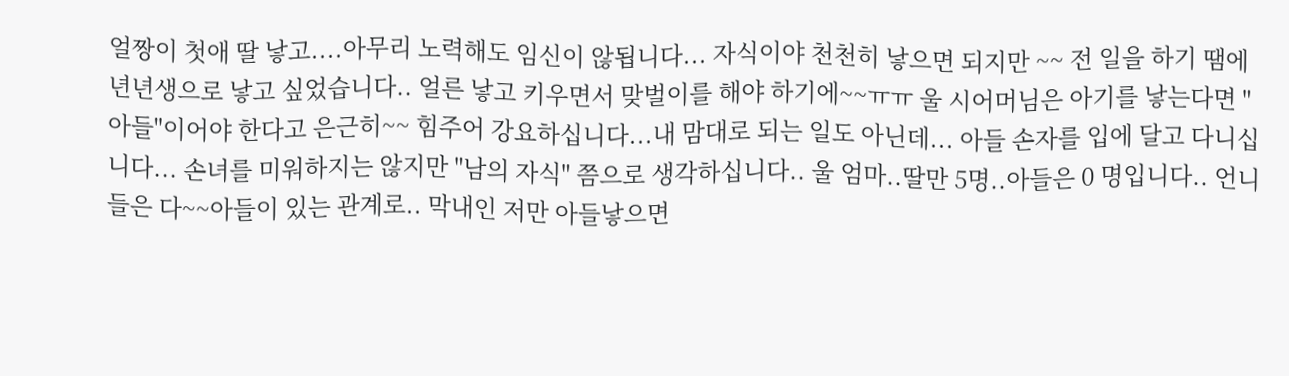얼짱이 첫애 딸 낳고....아무리 노력해도 임신이 않됩니다... 자식이야 천천히 낳으면 되지만 ~~ 전 일을 하기 땜에 년년생으로 낳고 싶었습니다.. 얼른 낳고 키우면서 맞벌이를 해야 하기에~~ㅠㅠ 울 시어머님은 아기를 낳는다면 "아들"이어야 한다고 은근히~~ 힘주어 강요하십니다...내 맘대로 되는 일도 아닌데... 아들 손자를 입에 달고 다니십니다... 손녀를 미워하지는 않지만 "남의 자식" 쯤으로 생각하십니다.. 울 엄마..딸만 5명..아들은 0 명입니다.. 언니들은 다~~아들이 있는 관계로.. 막내인 저만 아들낳으면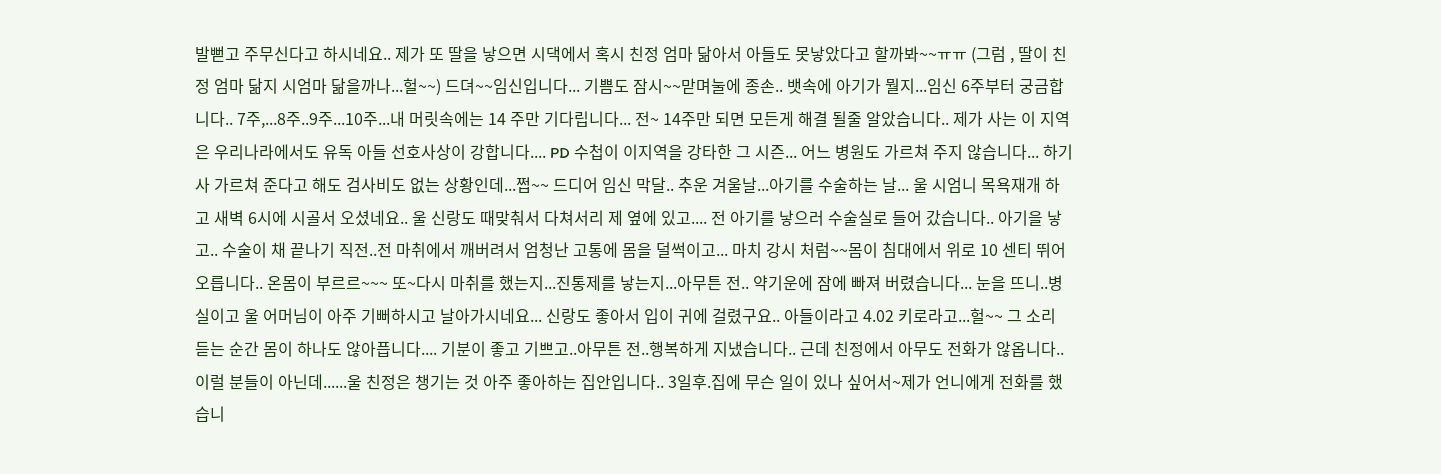발뻗고 주무신다고 하시네요.. 제가 또 딸을 낳으면 시댁에서 혹시 친정 엄마 닮아서 아들도 못낳았다고 할까봐~~ㅠㅠ (그럼 , 딸이 친정 엄마 닮지 시엄마 닮을까나...헐~~) 드뎌~~임신입니다... 기쁨도 잠시~~맏며눌에 종손.. 뱃속에 아기가 뭘지...임신 6주부터 궁금합니다.. 7주,...8주..9주...10주...내 머릿속에는 14 주만 기다립니다... 전~ 14주만 되면 모든게 해결 될줄 알았습니다.. 제가 사는 이 지역은 우리나라에서도 유독 아들 선호사상이 강합니다.... PD 수첩이 이지역을 강타한 그 시즌... 어느 병원도 가르쳐 주지 않습니다... 하기사 가르쳐 준다고 해도 검사비도 없는 상황인데...쩝~~ 드디어 임신 막달.. 추운 겨울날...아기를 수술하는 날... 울 시엄니 목욕재개 하고 새벽 6시에 시골서 오셨네요.. 울 신랑도 때맞춰서 다쳐서리 제 옆에 있고.... 전 아기를 낳으러 수술실로 들어 갔습니다.. 아기을 낳고.. 수술이 채 끝나기 직전..전 마취에서 깨버려서 엄청난 고통에 몸을 덜썩이고... 마치 강시 처럼~~몸이 침대에서 위로 10 센티 뛰어오릅니다.. 온몸이 부르르~~~ 또~다시 마취를 했는지...진통제를 낳는지...아무튼 전.. 약기운에 잠에 빠져 버렸습니다... 눈을 뜨니..병실이고 울 어머님이 아주 기뻐하시고 날아가시네요... 신랑도 좋아서 입이 귀에 걸렸구요.. 아들이라고 4.02 키로라고...헐~~ 그 소리 듣는 순간 몸이 하나도 않아픕니다.... 기분이 좋고 기쁘고..아무튼 전..행복하게 지냈습니다.. 근데 친정에서 아무도 전화가 않옵니다.. 이럴 분들이 아닌데......울 친정은 챙기는 것 아주 좋아하는 집안입니다.. 3일후.집에 무슨 일이 있나 싶어서~제가 언니에게 전화를 했습니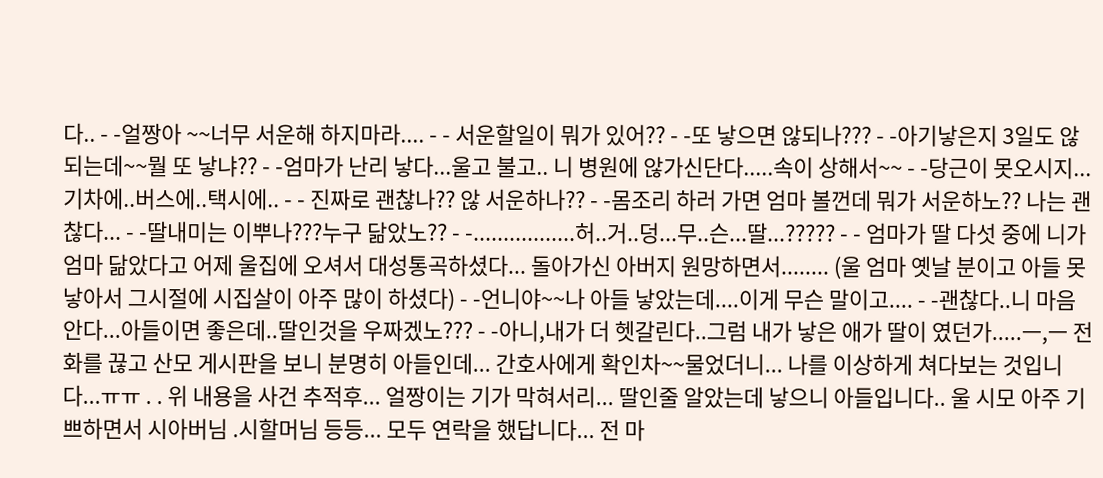다.. - -얼짱아 ~~너무 서운해 하지마라.... - - 서운할일이 뭐가 있어?? - -또 낳으면 않되나??? - -아기낳은지 3일도 않되는데~~뭘 또 낳냐?? - -엄마가 난리 낳다...울고 불고.. 니 병원에 않가신단다.....속이 상해서~~ - -당근이 못오시지...기차에..버스에..택시에.. - - 진짜로 괜찮나?? 않 서운하나?? - -몸조리 하러 가면 엄마 볼껀데 뭐가 서운하노?? 나는 괜찮다... - -딸내미는 이뿌나???누구 닮았노?? - -.................허..거..덩...무..슨...딸...????? - - 엄마가 딸 다섯 중에 니가 엄마 닮았다고 어제 울집에 오셔서 대성통곡하셨다... 돌아가신 아버지 원망하면서........ (울 엄마 옛날 분이고 아들 못낳아서 그시절에 시집살이 아주 많이 하셨다) - -언니야~~나 아들 낳았는데....이게 무슨 말이고.... - -괜찮다..니 마음 안다...아들이면 좋은데..딸인것을 우짜겠노??? - -아니,내가 더 헷갈린다..그럼 내가 낳은 애가 딸이 였던가.....ㅡ,ㅡ 전화를 끊고 산모 게시판을 보니 분명히 아들인데... 간호사에게 확인차~~물었더니... 나를 이상하게 쳐다보는 것입니다...ㅠㅠ . . 위 내용을 사건 추적후... 얼짱이는 기가 막혀서리... 딸인줄 알았는데 낳으니 아들입니다.. 울 시모 아주 기쁘하면서 시아버님 .시할머님 등등... 모두 연락을 했답니다... 전 마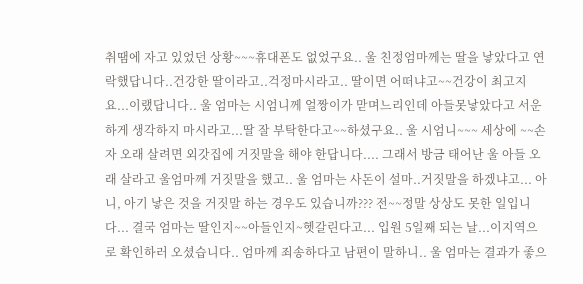취땜에 자고 있었던 상황~~~휴대폰도 없었구요.. 울 친정엄마께는 딸을 낳았다고 연락했답니다..건강한 딸이라고..걱정마시라고.. 딸이면 어떠냐고~~건강이 최고지요...이랬답니다.. 울 엄마는 시엄니께 얼짱이가 맏며느리인데 아들못낳았다고 서운하게 생각하지 마시라고...딸 잘 부탁한다고~~하셨구요.. 울 시엄니~~~ 세상에 ~~손자 오래 살려면 외갓집에 거짓말을 해야 한답니다.... 그래서 방금 태어난 울 아들 오래 살라고 울엄마께 거짓말을 했고.. 울 엄마는 사돈이 설마..거짓말을 하겠냐고... 아니, 아기 낳은 것을 거짓말 하는 경우도 있습니까??? 전~~정말 상상도 못한 일입니다... 결국 엄마는 딸인지~~아들인지~헷갈린다고... 입원 5일째 되는 날...이지역으로 확인하러 오셨습니다.. 엄마께 죄송하다고 남편이 말하니.. 울 엄마는 결과가 좋으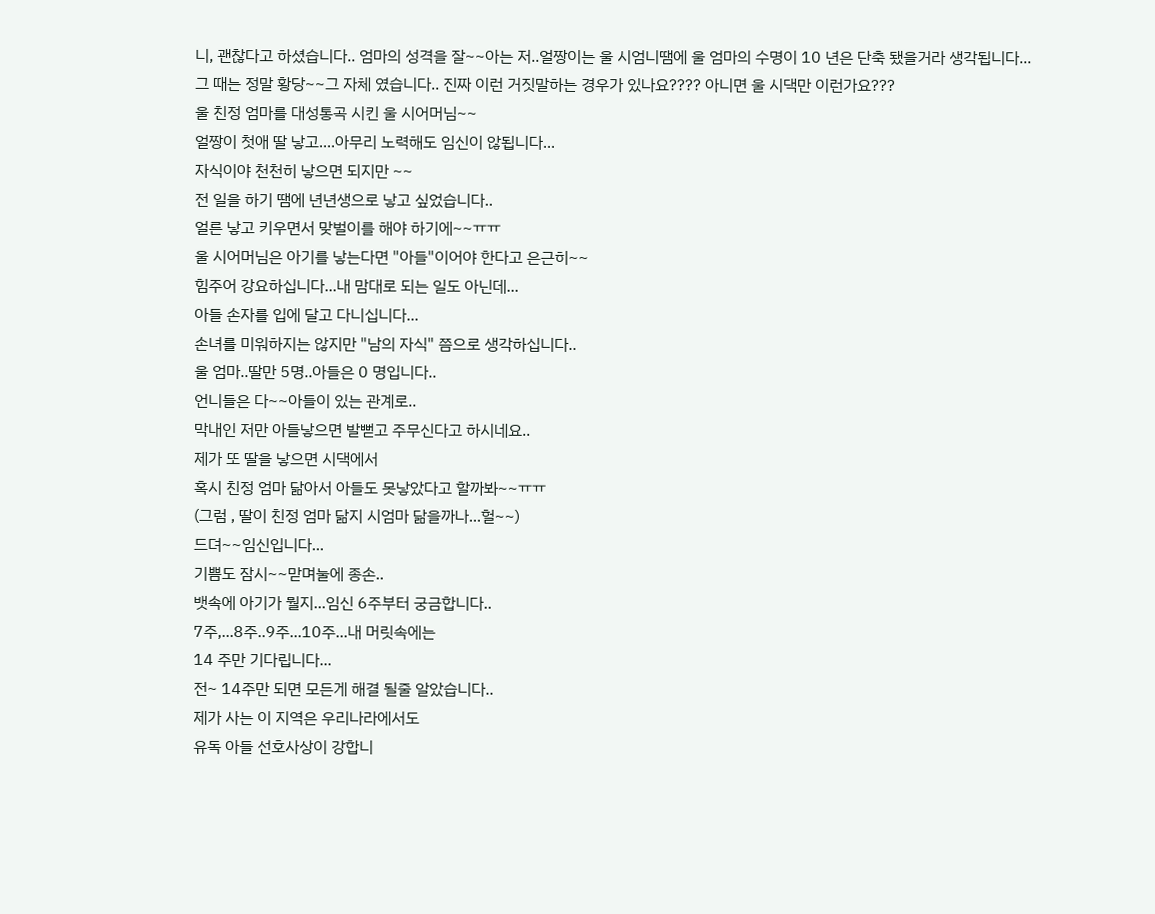니, 괜찮다고 하셨습니다.. 엄마의 성격을 잘~~아는 저..얼짱이는 울 시엄니땜에 울 엄마의 수명이 10 년은 단축 됐을거라 생각됩니다... 그 때는 정말 황당~~그 자체 였습니다.. 진짜 이런 거짓말하는 경우가 있나요???? 아니면 울 시댁만 이런가요???
울 친정 엄마를 대성통곡 시킨 울 시어머님~~
얼짱이 첫애 딸 낳고....아무리 노력해도 임신이 않됩니다...
자식이야 천천히 낳으면 되지만 ~~
전 일을 하기 땜에 년년생으로 낳고 싶었습니다..
얼른 낳고 키우면서 맞벌이를 해야 하기에~~ㅠㅠ
울 시어머님은 아기를 낳는다면 "아들"이어야 한다고 은근히~~
힘주어 강요하십니다...내 맘대로 되는 일도 아닌데...
아들 손자를 입에 달고 다니십니다...
손녀를 미워하지는 않지만 "남의 자식" 쯤으로 생각하십니다..
울 엄마..딸만 5명..아들은 0 명입니다..
언니들은 다~~아들이 있는 관계로..
막내인 저만 아들낳으면 발뻗고 주무신다고 하시네요..
제가 또 딸을 낳으면 시댁에서
혹시 친정 엄마 닮아서 아들도 못낳았다고 할까봐~~ㅠㅠ
(그럼 , 딸이 친정 엄마 닮지 시엄마 닮을까나...헐~~)
드뎌~~임신입니다...
기쁨도 잠시~~맏며눌에 종손..
뱃속에 아기가 뭘지...임신 6주부터 궁금합니다..
7주,...8주..9주...10주...내 머릿속에는
14 주만 기다립니다...
전~ 14주만 되면 모든게 해결 될줄 알았습니다..
제가 사는 이 지역은 우리나라에서도
유독 아들 선호사상이 강합니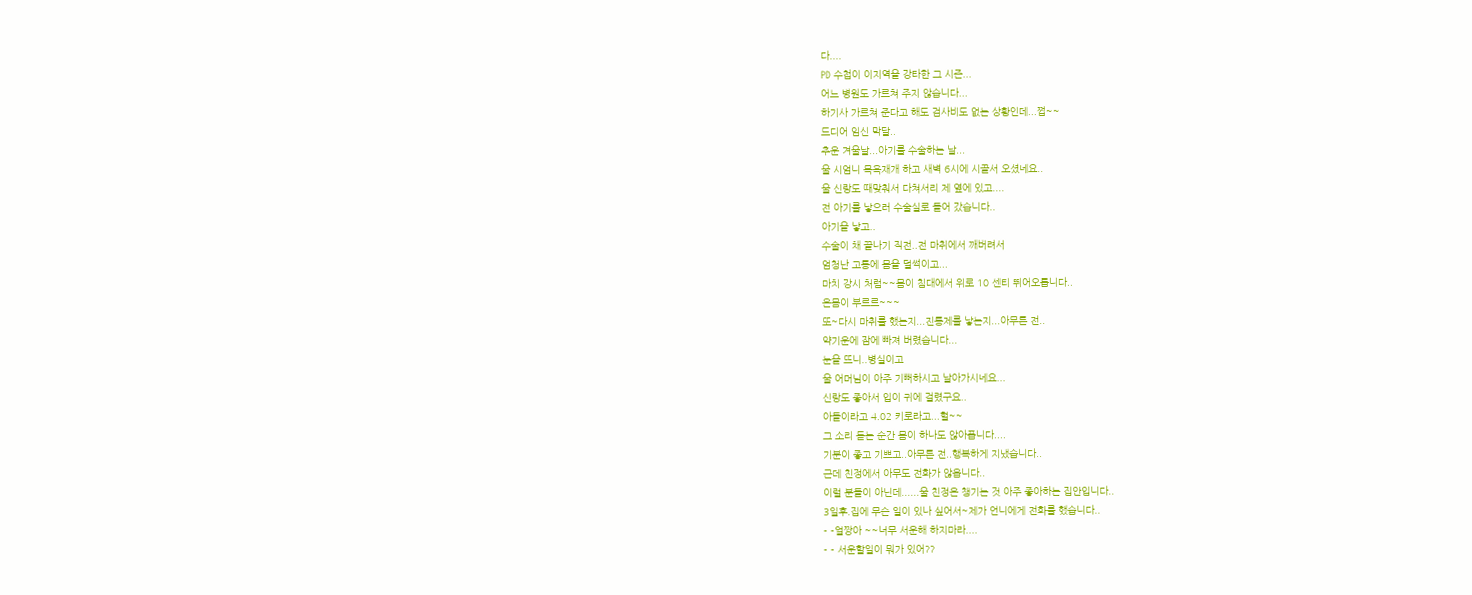다....
PD 수첩이 이지역을 강타한 그 시즌...
어느 병원도 가르쳐 주지 않습니다...
하기사 가르쳐 준다고 해도 검사비도 없는 상황인데...쩝~~
드디어 임신 막달..
추운 겨울날...아기를 수술하는 날...
울 시엄니 목욕재개 하고 새벽 6시에 시골서 오셨네요..
울 신랑도 때맞춰서 다쳐서리 제 옆에 있고....
전 아기를 낳으러 수술실로 들어 갔습니다..
아기을 낳고..
수술이 채 끝나기 직전..전 마취에서 깨버려서
엄청난 고통에 몸을 덜썩이고...
마치 강시 처럼~~몸이 침대에서 위로 10 센티 뛰어오릅니다..
온몸이 부르르~~~
또~다시 마취를 했는지...진통제를 낳는지...아무튼 전..
약기운에 잠에 빠져 버렸습니다...
눈을 뜨니..병실이고
울 어머님이 아주 기뻐하시고 날아가시네요...
신랑도 좋아서 입이 귀에 걸렸구요..
아들이라고 4.02 키로라고...헐~~
그 소리 듣는 순간 몸이 하나도 않아픕니다....
기분이 좋고 기쁘고..아무튼 전..행복하게 지냈습니다..
근데 친정에서 아무도 전화가 않옵니다..
이럴 분들이 아닌데......울 친정은 챙기는 것 아주 좋아하는 집안입니다..
3일후.집에 무슨 일이 있나 싶어서~제가 언니에게 전화를 했습니다..
- -얼짱아 ~~너무 서운해 하지마라....
- - 서운할일이 뭐가 있어??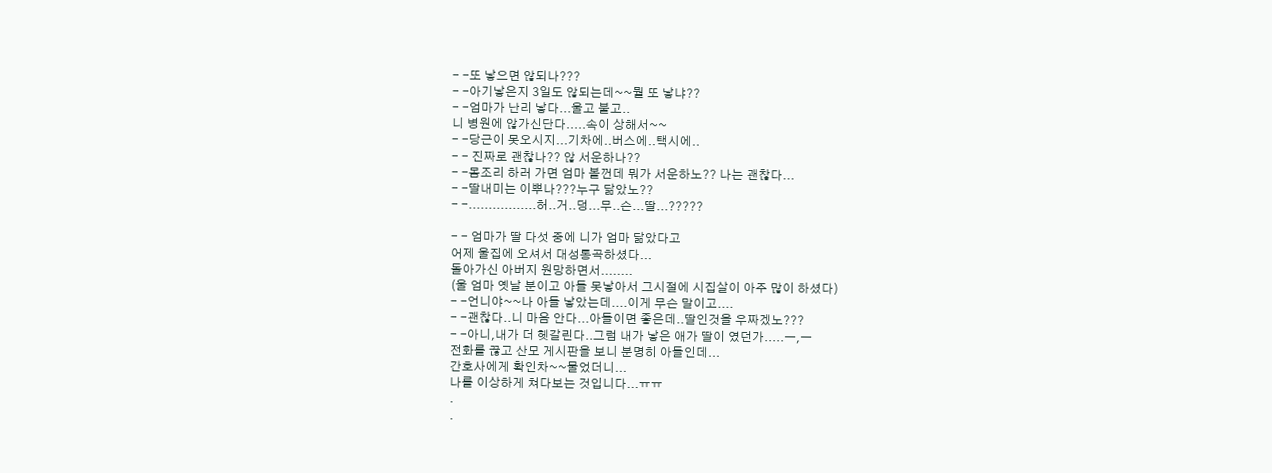- -또 낳으면 않되나???
- -아기낳은지 3일도 않되는데~~뭘 또 낳냐??
- -엄마가 난리 낳다...울고 불고..
니 병원에 않가신단다.....속이 상해서~~
- -당근이 못오시지...기차에..버스에..택시에..
- - 진짜로 괜찮나?? 않 서운하나??
- -몸조리 하러 가면 엄마 볼껀데 뭐가 서운하노?? 나는 괜찮다...
- -딸내미는 이뿌나???누구 닮았노??
- -.................허..거..덩...무..슨...딸...?????

- - 엄마가 딸 다섯 중에 니가 엄마 닮았다고
어제 울집에 오셔서 대성통곡하셨다...
돌아가신 아버지 원망하면서........
(울 엄마 옛날 분이고 아들 못낳아서 그시절에 시집살이 아주 많이 하셨다)
- -언니야~~나 아들 낳았는데....이게 무슨 말이고....
- -괜찮다..니 마음 안다...아들이면 좋은데..딸인것을 우짜겠노???
- -아니,내가 더 헷갈린다..그럼 내가 낳은 애가 딸이 였던가.....ㅡ,ㅡ
전화를 끊고 산모 게시판을 보니 분명히 아들인데...
간호사에게 확인차~~물었더니...
나를 이상하게 쳐다보는 것입니다...ㅠㅠ
.
.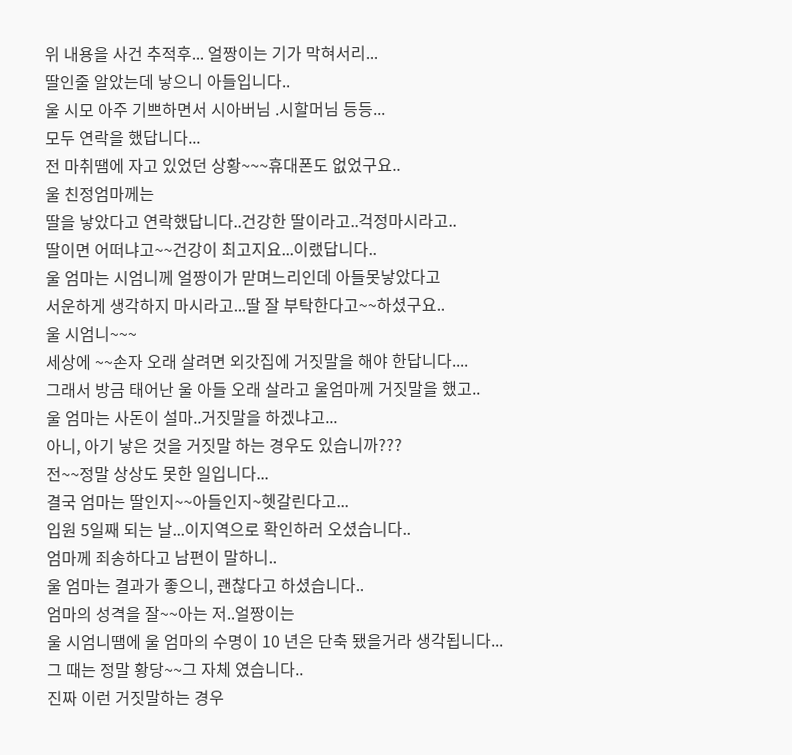위 내용을 사건 추적후... 얼짱이는 기가 막혀서리...
딸인줄 알았는데 낳으니 아들입니다..
울 시모 아주 기쁘하면서 시아버님 .시할머님 등등...
모두 연락을 했답니다...
전 마취땜에 자고 있었던 상황~~~휴대폰도 없었구요..
울 친정엄마께는
딸을 낳았다고 연락했답니다..건강한 딸이라고..걱정마시라고..
딸이면 어떠냐고~~건강이 최고지요...이랬답니다..
울 엄마는 시엄니께 얼짱이가 맏며느리인데 아들못낳았다고
서운하게 생각하지 마시라고...딸 잘 부탁한다고~~하셨구요..
울 시엄니~~~
세상에 ~~손자 오래 살려면 외갓집에 거짓말을 해야 한답니다....
그래서 방금 태어난 울 아들 오래 살라고 울엄마께 거짓말을 했고..
울 엄마는 사돈이 설마..거짓말을 하겠냐고...
아니, 아기 낳은 것을 거짓말 하는 경우도 있습니까???
전~~정말 상상도 못한 일입니다...
결국 엄마는 딸인지~~아들인지~헷갈린다고...
입원 5일째 되는 날...이지역으로 확인하러 오셨습니다..
엄마께 죄송하다고 남편이 말하니..
울 엄마는 결과가 좋으니, 괜찮다고 하셨습니다..
엄마의 성격을 잘~~아는 저..얼짱이는
울 시엄니땜에 울 엄마의 수명이 10 년은 단축 됐을거라 생각됩니다...
그 때는 정말 황당~~그 자체 였습니다..
진짜 이런 거짓말하는 경우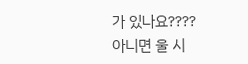가 있나요????
아니면 울 시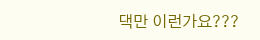댁만 이런가요???